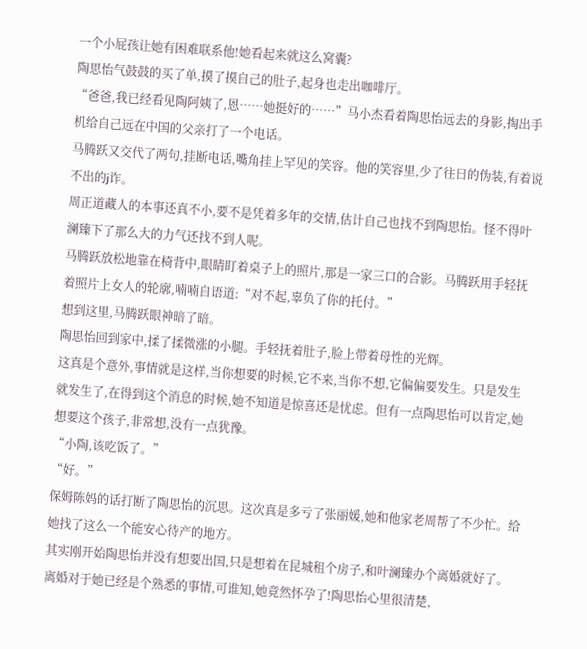一个小屁孩让她有困难联系他!她看起来就这么窝囊?
陶思怡气鼓鼓的买了单,摸了摸自己的肚子,起身也走出咖啡厅。
“爸爸,我已经看见陶阿姨了,恩……她挺好的……”马小杰看着陶思怡远去的身影,掏出手机给自己远在中国的父亲打了一个电话。
马腾跃又交代了两句,挂断电话,嘴角挂上罕见的笑容。他的笑容里,少了往日的伪装,有着说不出的j诈。
周正道藏人的本事还真不小,要不是凭着多年的交情,估计自己也找不到陶思怡。怪不得叶澜臻下了那么大的力气还找不到人呢。
马腾跃放松地靠在椅背中,眼睛盯着桌子上的照片,那是一家三口的合影。马腾跃用手轻抚着照片上女人的轮廓,喃喃自语道:“对不起,辜负了你的托付。”
想到这里,马腾跃眼神暗了暗。
陶思怡回到家中,揉了揉微涨的小腿。手轻抚着肚子,脸上带着母性的光辉。
这真是个意外,事情就是这样,当你想要的时候,它不来,当你不想,它偏偏要发生。只是发生就发生了,在得到这个消息的时候,她不知道是惊喜还是忧虑。但有一点陶思怡可以肯定,她想要这个孩子,非常想,没有一点犹豫。
“小陶,该吃饭了。”
“好。”
保姆陈妈的话打断了陶思怡的沉思。这次真是多亏了张丽媛,她和他家老周帮了不少忙。给她找了这么一个能安心待产的地方。
其实刚开始陶思怡并没有想要出国,只是想着在昆城租个房子,和叶澜臻办个离婚就好了。离婚对于她已经是个熟悉的事情,可谁知,她竟然怀孕了!陶思怡心里很清楚,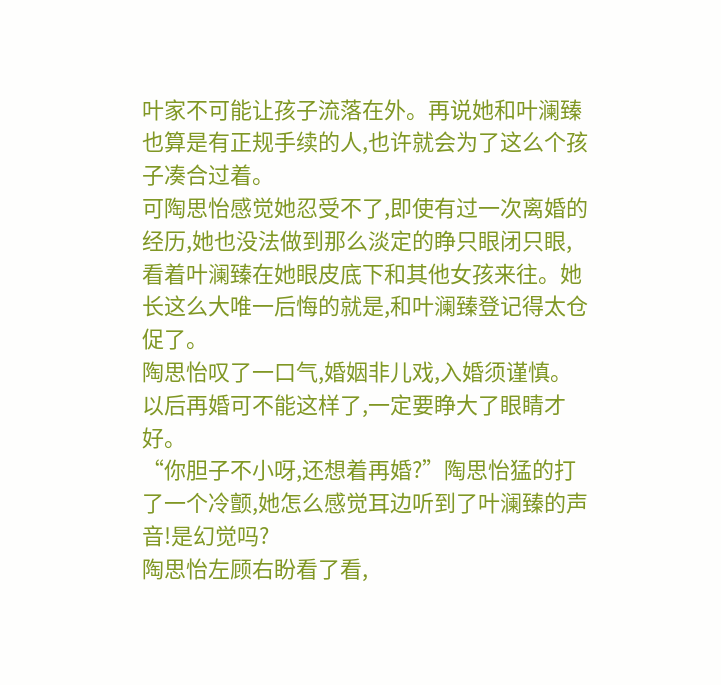叶家不可能让孩子流落在外。再说她和叶澜臻也算是有正规手续的人,也许就会为了这么个孩子凑合过着。
可陶思怡感觉她忍受不了,即使有过一次离婚的经历,她也没法做到那么淡定的睁只眼闭只眼,看着叶澜臻在她眼皮底下和其他女孩来往。她长这么大唯一后悔的就是,和叶澜臻登记得太仓促了。
陶思怡叹了一口气,婚姻非儿戏,入婚须谨慎。以后再婚可不能这样了,一定要睁大了眼睛才好。
“你胆子不小呀,还想着再婚?”陶思怡猛的打了一个冷颤,她怎么感觉耳边听到了叶澜臻的声音!是幻觉吗?
陶思怡左顾右盼看了看,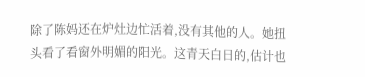除了陈妈还在炉灶边忙活着,没有其他的人。她扭头看了看窗外明媚的阳光。这青天白日的,估计也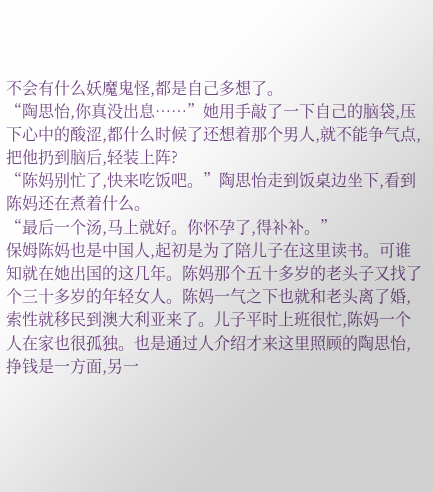不会有什么妖魔鬼怪,都是自己多想了。
“陶思怡,你真没出息……”她用手敲了一下自己的脑袋,压下心中的酸涩,都什么时候了还想着那个男人,就不能争气点,把他扔到脑后,轻装上阵?
“陈妈别忙了,快来吃饭吧。”陶思怡走到饭桌边坐下,看到陈妈还在煮着什么。
“最后一个汤,马上就好。你怀孕了,得补补。”
保姆陈妈也是中国人,起初是为了陪儿子在这里读书。可谁知就在她出国的这几年。陈妈那个五十多岁的老头子又找了个三十多岁的年轻女人。陈妈一气之下也就和老头离了婚,索性就移民到澳大利亚来了。儿子平时上班很忙,陈妈一个人在家也很孤独。也是通过人介绍才来这里照顾的陶思怡,挣钱是一方面,另一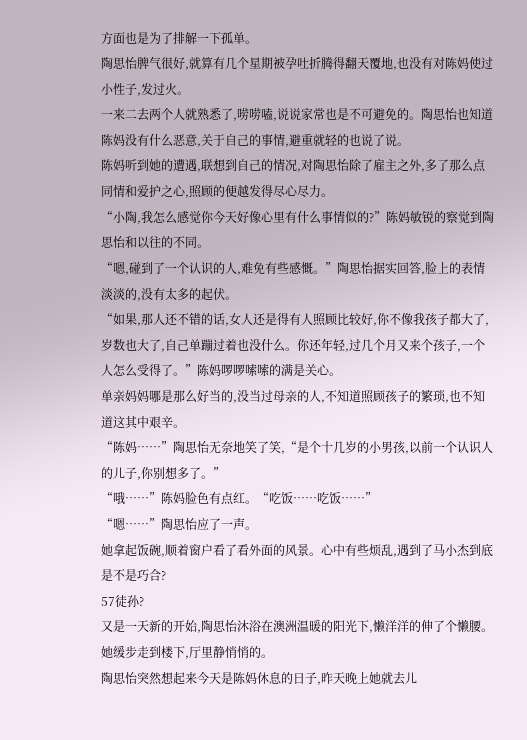方面也是为了排解一下孤单。
陶思怡脾气很好,就算有几个星期被孕吐折腾得翻天覆地,也没有对陈妈使过小性子,发过火。
一来二去两个人就熟悉了,唠唠嗑,说说家常也是不可避免的。陶思怡也知道陈妈没有什么恶意,关于自己的事情,避重就轻的也说了说。
陈妈听到她的遭遇,联想到自己的情况,对陶思怡除了雇主之外,多了那么点同情和爱护之心,照顾的便越发得尽心尽力。
“小陶,我怎么感觉你今天好像心里有什么事情似的?”陈妈敏锐的察觉到陶思怡和以往的不同。
“嗯,碰到了一个认识的人,难免有些感慨。”陶思怡据实回答,脸上的表情淡淡的,没有太多的起伏。
“如果,那人还不错的话,女人还是得有人照顾比较好,你不像我孩子都大了,岁数也大了,自己单蹦过着也没什么。你还年轻,过几个月又来个孩子,一个人怎么受得了。”陈妈啰啰嗦嗦的满是关心。
单亲妈妈哪是那么好当的,没当过母亲的人,不知道照顾孩子的繁琐,也不知道这其中艰辛。
“陈妈……”陶思怡无奈地笑了笑,“是个十几岁的小男孩,以前一个认识人的儿子,你别想多了。”
“哦……”陈妈脸色有点红。“吃饭……吃饭……”
“嗯……”陶思怡应了一声。
她拿起饭碗,顺着窗户看了看外面的风景。心中有些烦乱,遇到了马小杰到底是不是巧合?
57徒孙?
又是一天新的开始,陶思怡沐浴在澳洲温暖的阳光下,懒洋洋的伸了个懒腰。她缓步走到楼下,厅里静悄悄的。
陶思怡突然想起来今天是陈妈休息的日子,昨天晚上她就去儿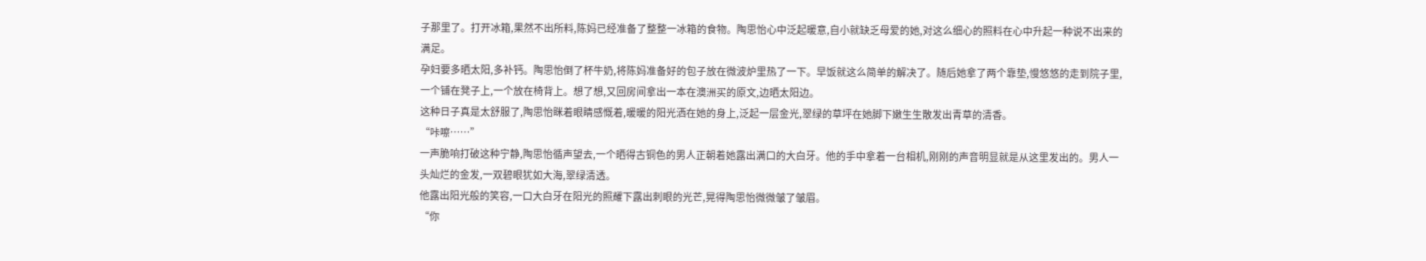子那里了。打开冰箱,果然不出所料,陈妈已经准备了整整一冰箱的食物。陶思怡心中泛起暖意,自小就缺乏母爱的她,对这么细心的照料在心中升起一种说不出来的满足。
孕妇要多晒太阳,多补钙。陶思怡倒了杯牛奶,将陈妈准备好的包子放在微波炉里热了一下。早饭就这么简单的解决了。随后她拿了两个靠垫,慢悠悠的走到院子里,一个铺在凳子上,一个放在椅背上。想了想,又回房间拿出一本在澳洲买的原文,边晒太阳边。
这种日子真是太舒服了,陶思怡眯着眼睛感慨着,暖暖的阳光洒在她的身上,泛起一层金光,翠绿的草坪在她脚下嫩生生散发出青草的清香。
“咔嚓……”
一声脆响打破这种宁静,陶思怡循声望去,一个晒得古铜色的男人正朝着她露出满口的大白牙。他的手中拿着一台相机,刚刚的声音明显就是从这里发出的。男人一头灿烂的金发,一双碧眼犹如大海,翠绿清透。
他露出阳光般的笑容,一口大白牙在阳光的照耀下露出刺眼的光芒,晃得陶思怡微微皱了皱眉。
“你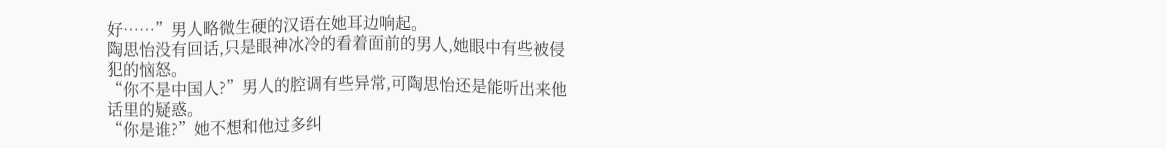好……”男人略微生硬的汉语在她耳边响起。
陶思怡没有回话,只是眼神冰冷的看着面前的男人,她眼中有些被侵犯的恼怒。
“你不是中国人?”男人的腔调有些异常,可陶思怡还是能听出来他话里的疑惑。
“你是谁?”她不想和他过多纠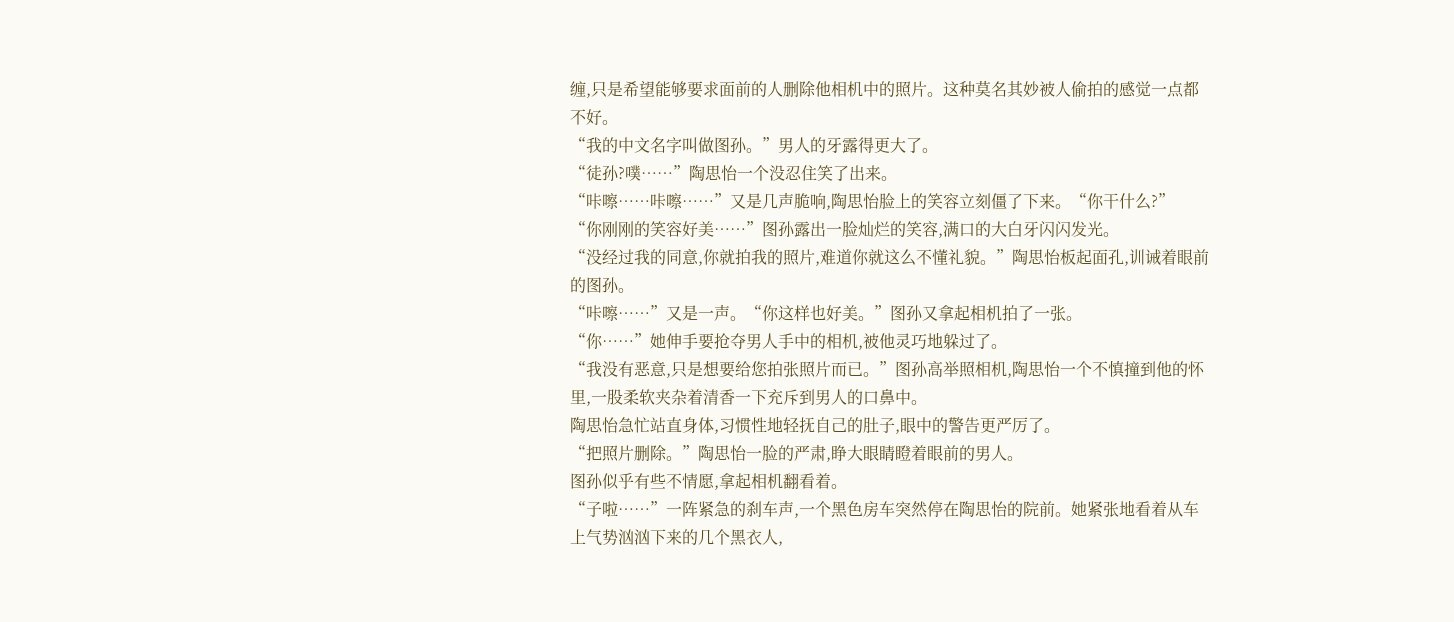缠,只是希望能够要求面前的人删除他相机中的照片。这种莫名其妙被人偷拍的感觉一点都不好。
“我的中文名字叫做图孙。”男人的牙露得更大了。
“徒孙?噗……”陶思怡一个没忍住笑了出来。
“咔嚓……咔嚓……”又是几声脆响,陶思怡脸上的笑容立刻僵了下来。“你干什么?”
“你刚刚的笑容好美……”图孙露出一脸灿烂的笑容,满口的大白牙闪闪发光。
“没经过我的同意,你就拍我的照片,难道你就这么不懂礼貌。”陶思怡板起面孔,训诫着眼前的图孙。
“咔嚓……”又是一声。“你这样也好美。”图孙又拿起相机拍了一张。
“你……”她伸手要抢夺男人手中的相机,被他灵巧地躲过了。
“我没有恶意,只是想要给您拍张照片而已。”图孙高举照相机,陶思怡一个不慎撞到他的怀里,一股柔软夹杂着清香一下充斥到男人的口鼻中。
陶思怡急忙站直身体,习惯性地轻抚自己的肚子,眼中的警告更严厉了。
“把照片删除。”陶思怡一脸的严肃,睁大眼睛瞪着眼前的男人。
图孙似乎有些不情愿,拿起相机翻看着。
“子啦……”一阵紧急的刹车声,一个黑色房车突然停在陶思怡的院前。她紧张地看着从车上气势汹汹下来的几个黑衣人,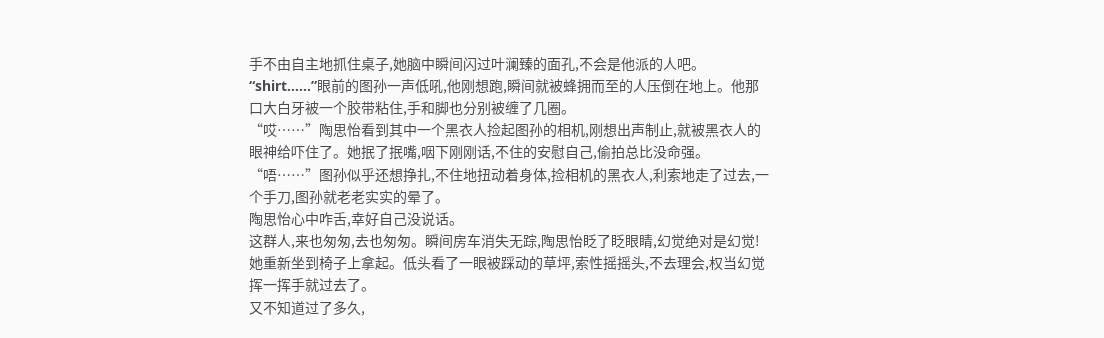手不由自主地抓住桌子,她脑中瞬间闪过叶澜臻的面孔,不会是他派的人吧。
“shirt……”眼前的图孙一声低吼,他刚想跑,瞬间就被蜂拥而至的人压倒在地上。他那口大白牙被一个胶带粘住,手和脚也分别被缠了几圈。
“哎……”陶思怡看到其中一个黑衣人捡起图孙的相机,刚想出声制止,就被黑衣人的眼神给吓住了。她抿了抿嘴,咽下刚刚话,不住的安慰自己,偷拍总比没命强。
“唔……”图孙似乎还想挣扎,不住地扭动着身体,捡相机的黑衣人,利索地走了过去,一个手刀,图孙就老老实实的晕了。
陶思怡心中咋舌,幸好自己没说话。
这群人,来也匆匆,去也匆匆。瞬间房车消失无踪,陶思怡眨了眨眼睛,幻觉绝对是幻觉!她重新坐到椅子上拿起。低头看了一眼被踩动的草坪,索性摇摇头,不去理会,权当幻觉挥一挥手就过去了。
又不知道过了多久,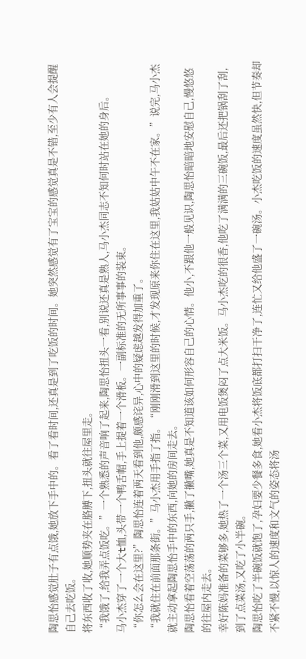陶思怡感觉肚子有点饿,她放下手中的。看了看时间,还真是到了吃饭的时间。她突然感觉有了宝宝的感觉真是不错,至少有人会提醒自己去吃饭。
将东西收了收,她顺势夹在胳膊下,扭头就往屋里走。
“我饿了,给我弄点饭吃。”一个熟悉的声音响了起来,陶思怡扭头一看,别说还真是熟人,马小杰同志不知何时站在她的身后。
马小杰穿了一个大t恤,头带一个鸭舌帽,手上提着一个滑板。一副标准的无所事事的装束。
“你怎么会在这里?”陶思怡连着两天看到他,颇感诧异,心中的疑虑越发得加重了。
“我就住在前面那条街。”马小杰用手指了指。“刚刚滑到这里的时候,才发现原来你住在这里,我姑姑中午不在家。”说完,马小杰就主动拿起陶思怡手中的东西,向她的房间走去。
陶思怡看着空荡荡的两只手,撇了撇嘴,她真是不知道该如何形容自己的心情。他小,不跟他一般见识,陶思怡暗暗地安慰自己,慢悠悠的往屋内走去。
幸好陈妈准备的菜够多,她热了一个汤三个菜,又用电饭煲闷了点大米饭。马小杰吃的很香,他吃了满满的三碗饭,最后还把锅刮了刮,到了点菜汤,又吃了小半碗。
陶思怡吃了半碗饭就饱了,孕妇要少餐多食,她看小杰将饭底都打扫干净了,连忙又给他盛了一碗汤。小杰吃饭的速度虽然快,但节奏却不紧不慢,以惊人的速度和文气的姿态将汤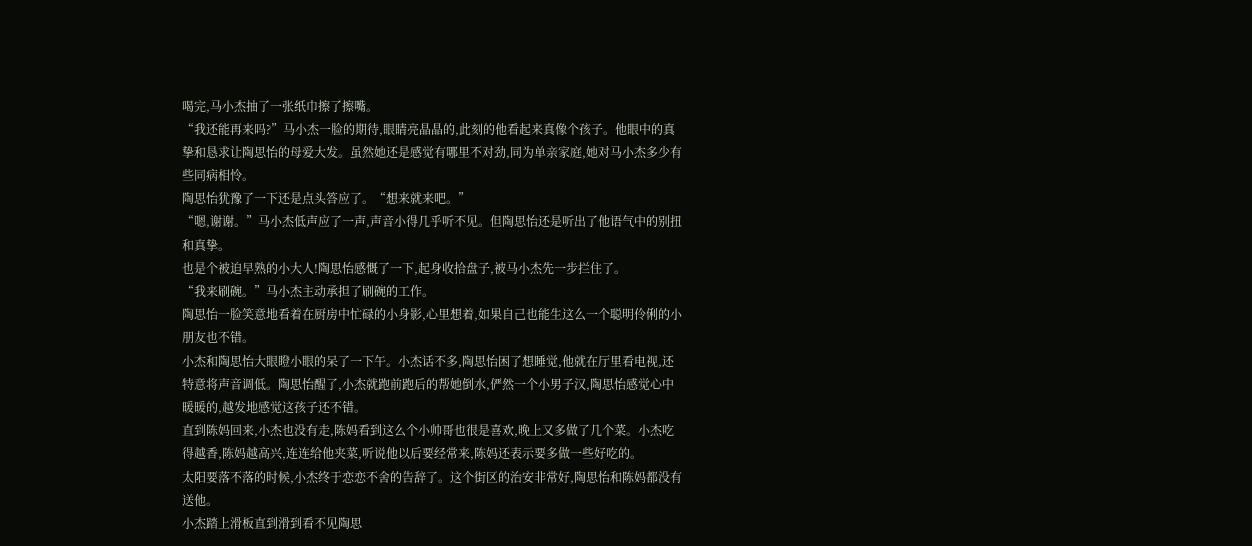喝完,马小杰抽了一张纸巾擦了擦嘴。
“我还能再来吗?”马小杰一脸的期待,眼睛亮晶晶的,此刻的他看起来真像个孩子。他眼中的真挚和恳求让陶思怡的母爱大发。虽然她还是感觉有哪里不对劲,同为单亲家庭,她对马小杰多少有些同病相怜。
陶思怡犹豫了一下还是点头答应了。“想来就来吧。”
“嗯,谢谢。”马小杰低声应了一声,声音小得几乎听不见。但陶思怡还是听出了他语气中的别扭和真挚。
也是个被迫早熟的小大人!陶思怡感慨了一下,起身收拾盘子,被马小杰先一步拦住了。
“我来刷碗。”马小杰主动承担了刷碗的工作。
陶思怡一脸笑意地看着在厨房中忙碌的小身影,心里想着,如果自己也能生这么一个聪明伶俐的小朋友也不错。
小杰和陶思怡大眼瞪小眼的呆了一下午。小杰话不多,陶思怡困了想睡觉,他就在厅里看电视,还特意将声音调低。陶思怡醒了,小杰就跑前跑后的帮她倒水,俨然一个小男子汉,陶思怡感觉心中暖暖的,越发地感觉这孩子还不错。
直到陈妈回来,小杰也没有走,陈妈看到这么个小帅哥也很是喜欢,晚上又多做了几个菜。小杰吃得越香,陈妈越高兴,连连给他夹菜,听说他以后要经常来,陈妈还表示要多做一些好吃的。
太阳要落不落的时候,小杰终于恋恋不舍的告辞了。这个街区的治安非常好,陶思怡和陈妈都没有送他。
小杰踏上滑板直到滑到看不见陶思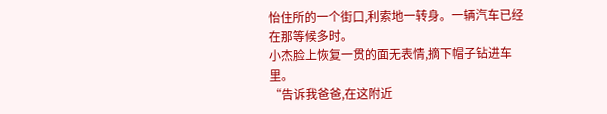怡住所的一个街口,利索地一转身。一辆汽车已经在那等候多时。
小杰脸上恢复一贯的面无表情,摘下帽子钻进车里。
“告诉我爸爸,在这附近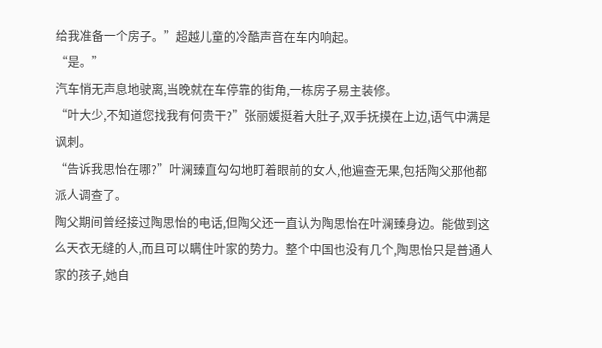给我准备一个房子。”超越儿童的冷酷声音在车内响起。
“是。”
汽车悄无声息地驶离,当晚就在车停靠的街角,一栋房子易主装修。
“叶大少,不知道您找我有何贵干?”张丽媛挺着大肚子,双手抚摸在上边,语气中满是讽刺。
“告诉我思怡在哪?”叶澜臻直勾勾地盯着眼前的女人,他遍查无果,包括陶父那他都派人调查了。
陶父期间曾经接过陶思怡的电话,但陶父还一直认为陶思怡在叶澜臻身边。能做到这么天衣无缝的人,而且可以瞒住叶家的势力。整个中国也没有几个,陶思怡只是普通人家的孩子,她自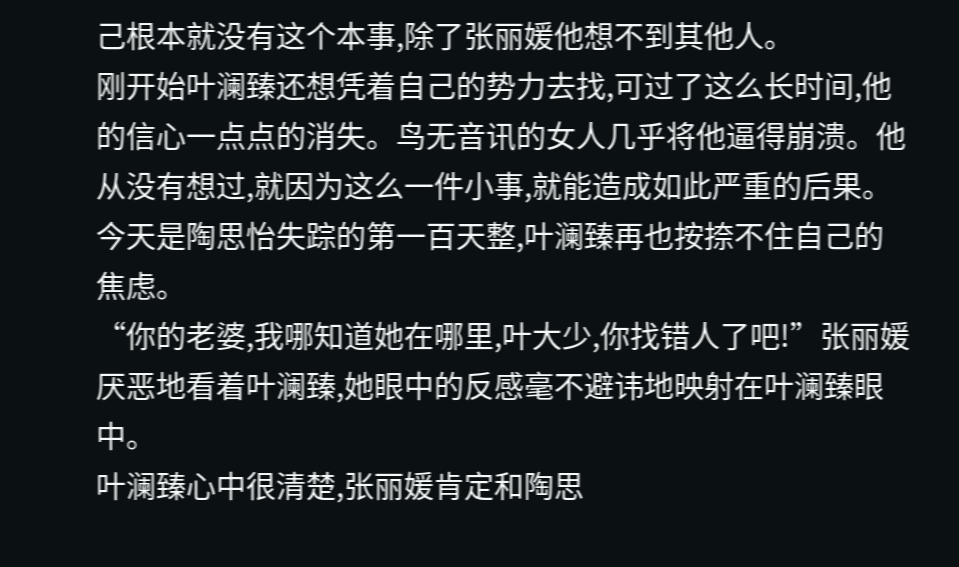己根本就没有这个本事,除了张丽媛他想不到其他人。
刚开始叶澜臻还想凭着自己的势力去找,可过了这么长时间,他的信心一点点的消失。鸟无音讯的女人几乎将他逼得崩溃。他从没有想过,就因为这么一件小事,就能造成如此严重的后果。
今天是陶思怡失踪的第一百天整,叶澜臻再也按捺不住自己的焦虑。
“你的老婆,我哪知道她在哪里,叶大少,你找错人了吧!”张丽媛厌恶地看着叶澜臻,她眼中的反感毫不避讳地映射在叶澜臻眼中。
叶澜臻心中很清楚,张丽媛肯定和陶思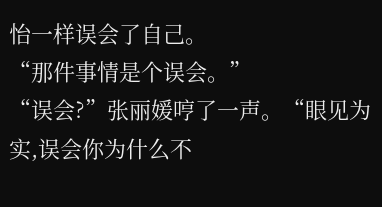怡一样误会了自己。
“那件事情是个误会。”
“误会?”张丽媛哼了一声。“眼见为实,误会你为什么不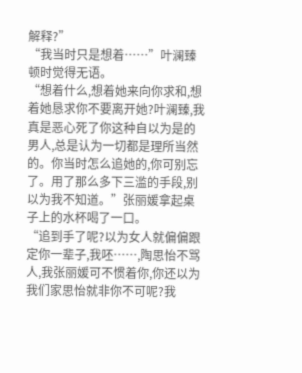解释?”
“我当时只是想着……”叶澜臻顿时觉得无语。
“想着什么,想着她来向你求和,想着她恳求你不要离开她?叶澜臻,我真是恶心死了你这种自以为是的男人,总是认为一切都是理所当然的。你当时怎么追她的,你可别忘了。用了那么多下三滥的手段,别以为我不知道。”张丽媛拿起桌子上的水杯喝了一口。
“追到手了呢?以为女人就偏偏跟定你一辈子,我呸……,陶思怡不骂人,我张丽媛可不惯着你,你还以为我们家思怡就非你不可呢?我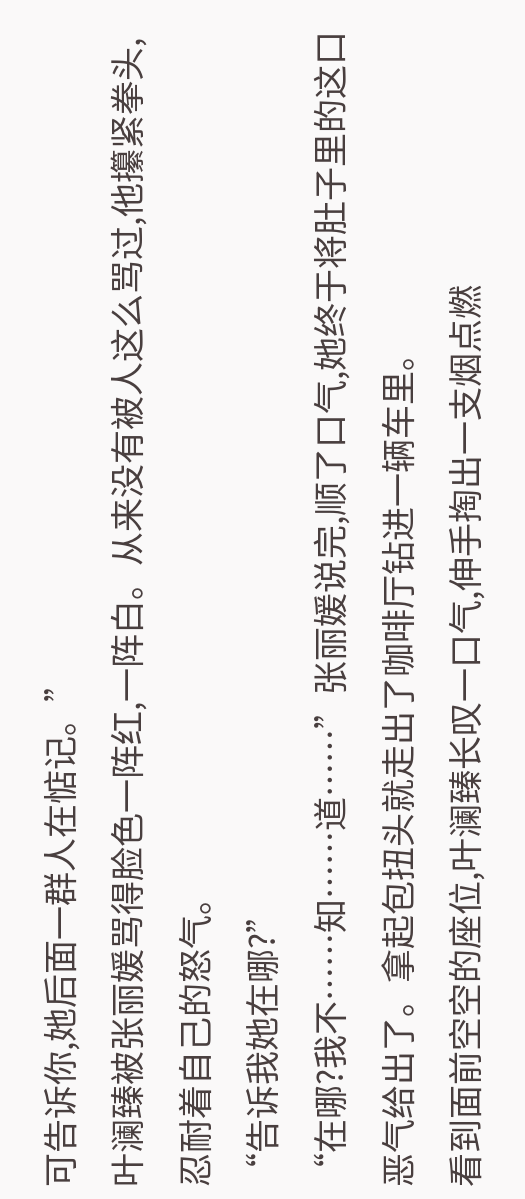可告诉你,她后面一群人在惦记。”
叶澜臻被张丽媛骂得脸色一阵红,一阵白。从来没有被人这么骂过,他攥紧拳头,忍耐着自己的怒气。
“告诉我她在哪?”
“在哪?我不……知……道……”张丽媛说完,顺了口气,她终于将肚子里的这口恶气给出了。拿起包扭头就走出了咖啡厅钻进一辆车里。
看到面前空空的座位,叶澜臻长叹一口气,伸手掏出一支烟点燃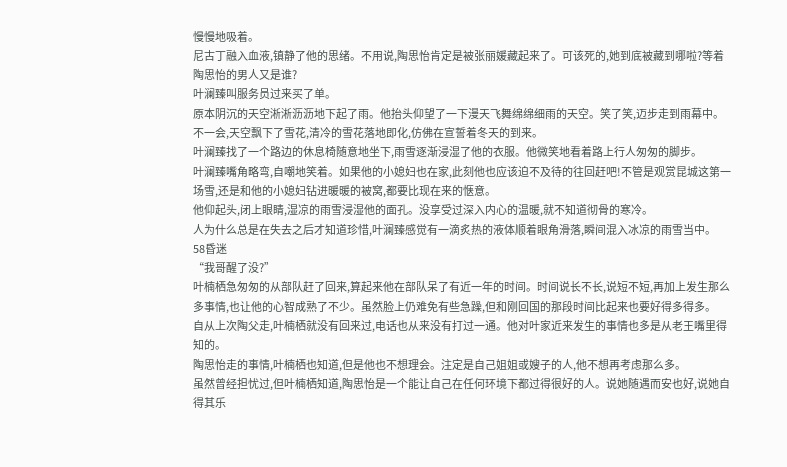慢慢地吸着。
尼古丁融入血液,镇静了他的思绪。不用说,陶思怡肯定是被张丽媛藏起来了。可该死的,她到底被藏到哪啦?等着陶思怡的男人又是谁?
叶澜臻叫服务员过来买了单。
原本阴沉的天空淅淅沥沥地下起了雨。他抬头仰望了一下漫天飞舞绵绵细雨的天空。笑了笑,迈步走到雨幕中。
不一会,天空飘下了雪花,清冷的雪花落地即化,仿佛在宣誓着冬天的到来。
叶澜臻找了一个路边的休息椅随意地坐下,雨雪逐渐浸湿了他的衣服。他微笑地看着路上行人匆匆的脚步。
叶澜臻嘴角略弯,自嘲地笑着。如果他的小媳妇也在家,此刻他也应该迫不及待的往回赶吧!不管是观赏昆城这第一场雪,还是和他的小媳妇钻进暖暖的被窝,都要比现在来的惬意。
他仰起头,闭上眼睛,湿凉的雨雪浸湿他的面孔。没享受过深入内心的温暖,就不知道彻骨的寒冷。
人为什么总是在失去之后才知道珍惜,叶澜臻感觉有一滴炙热的液体顺着眼角滑落,瞬间混入冰凉的雨雪当中。
58昏迷
“我哥醒了没?”
叶楠栖急匆匆的从部队赶了回来,算起来他在部队呆了有近一年的时间。时间说长不长,说短不短,再加上发生那么多事情,也让他的心智成熟了不少。虽然脸上仍难免有些急躁,但和刚回国的那段时间比起来也要好得多得多。
自从上次陶父走,叶楠栖就没有回来过,电话也从来没有打过一通。他对叶家近来发生的事情也多是从老王嘴里得知的。
陶思怡走的事情,叶楠栖也知道,但是他也不想理会。注定是自己姐姐或嫂子的人,他不想再考虑那么多。
虽然曾经担忧过,但叶楠栖知道,陶思怡是一个能让自己在任何环境下都过得很好的人。说她随遇而安也好,说她自得其乐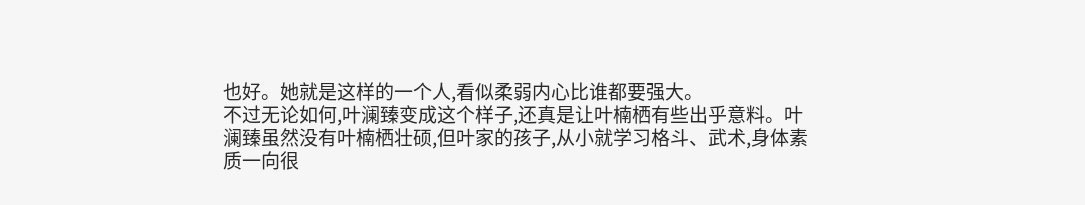也好。她就是这样的一个人,看似柔弱内心比谁都要强大。
不过无论如何,叶澜臻变成这个样子,还真是让叶楠栖有些出乎意料。叶澜臻虽然没有叶楠栖壮硕,但叶家的孩子,从小就学习格斗、武术,身体素质一向很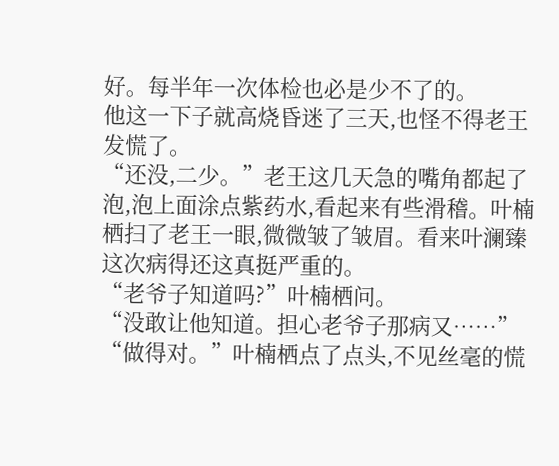好。每半年一次体检也必是少不了的。
他这一下子就高烧昏迷了三天,也怪不得老王发慌了。
“还没,二少。”老王这几天急的嘴角都起了泡,泡上面涂点紫药水,看起来有些滑稽。叶楠栖扫了老王一眼,微微皱了皱眉。看来叶澜臻这次病得还这真挺严重的。
“老爷子知道吗?”叶楠栖问。
“没敢让他知道。担心老爷子那病又……”
“做得对。”叶楠栖点了点头,不见丝毫的慌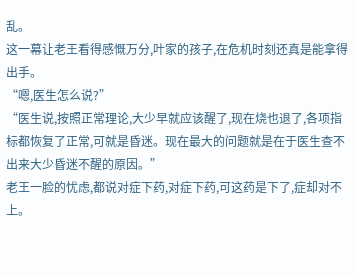乱。
这一幕让老王看得感慨万分,叶家的孩子,在危机时刻还真是能拿得出手。
“嗯,医生怎么说?”
“医生说,按照正常理论,大少早就应该醒了,现在烧也退了,各项指标都恢复了正常,可就是昏迷。现在最大的问题就是在于医生查不出来大少昏迷不醒的原因。”
老王一脸的忧虑,都说对症下药,对症下药,可这药是下了,症却对不上。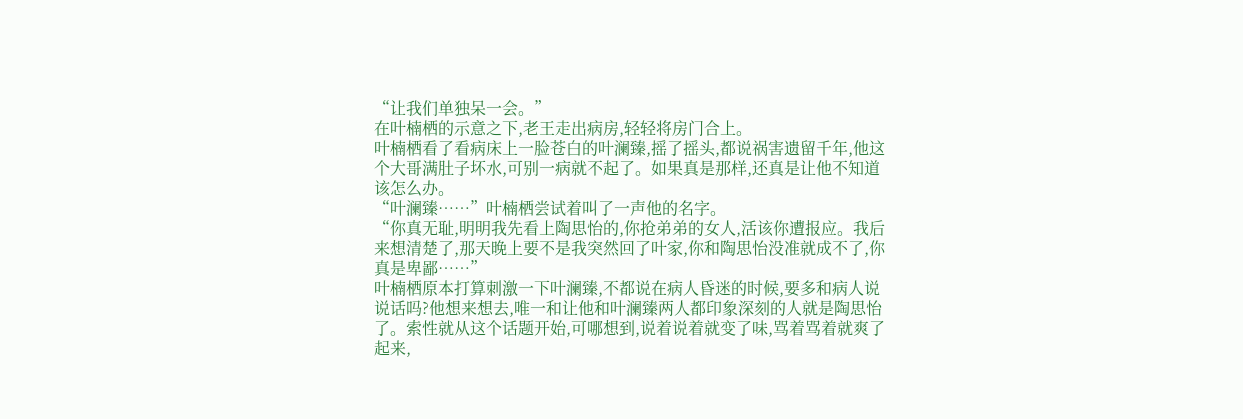“让我们单独呆一会。”
在叶楠栖的示意之下,老王走出病房,轻轻将房门合上。
叶楠栖看了看病床上一脸苍白的叶澜臻,摇了摇头,都说祸害遗留千年,他这个大哥满肚子坏水,可别一病就不起了。如果真是那样,还真是让他不知道该怎么办。
“叶澜臻……”叶楠栖尝试着叫了一声他的名字。
“你真无耻,明明我先看上陶思怡的,你抢弟弟的女人,活该你遭报应。我后来想清楚了,那天晚上要不是我突然回了叶家,你和陶思怡没准就成不了,你真是卑鄙……”
叶楠栖原本打算刺激一下叶澜臻,不都说在病人昏迷的时候,要多和病人说说话吗?他想来想去,唯一和让他和叶澜臻两人都印象深刻的人就是陶思怡了。索性就从这个话题开始,可哪想到,说着说着就变了味,骂着骂着就爽了起来,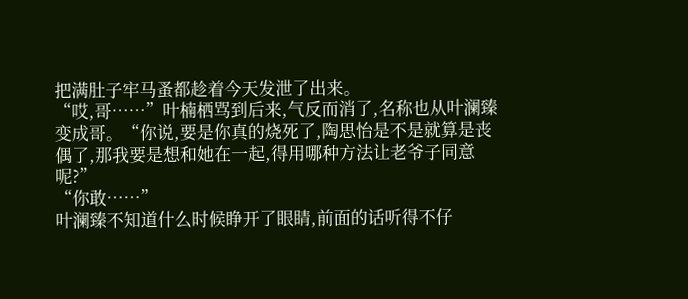把满肚子牢马蚤都趁着今天发泄了出来。
“哎,哥……”叶楠栖骂到后来,气反而消了,名称也从叶澜臻变成哥。“你说,要是你真的烧死了,陶思怡是不是就算是丧偶了,那我要是想和她在一起,得用哪种方法让老爷子同意呢?”
“你敢……”
叶澜臻不知道什么时候睁开了眼睛,前面的话听得不仔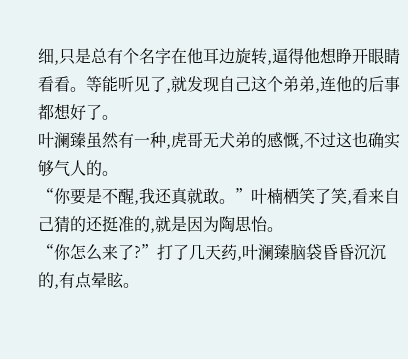细,只是总有个名字在他耳边旋转,逼得他想睁开眼睛看看。等能听见了,就发现自己这个弟弟,连他的后事都想好了。
叶澜臻虽然有一种,虎哥无犬弟的感慨,不过这也确实够气人的。
“你要是不醒,我还真就敢。”叶楠栖笑了笑,看来自己猜的还挺准的,就是因为陶思怡。
“你怎么来了?”打了几天药,叶澜臻脑袋昏昏沉沉的,有点晕眩。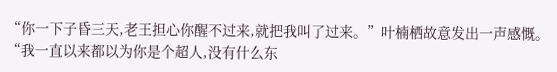“你一下子昏三天,老王担心你醒不过来,就把我叫了过来。”叶楠栖故意发出一声感慨。“我一直以来都以为你是个超人,没有什么东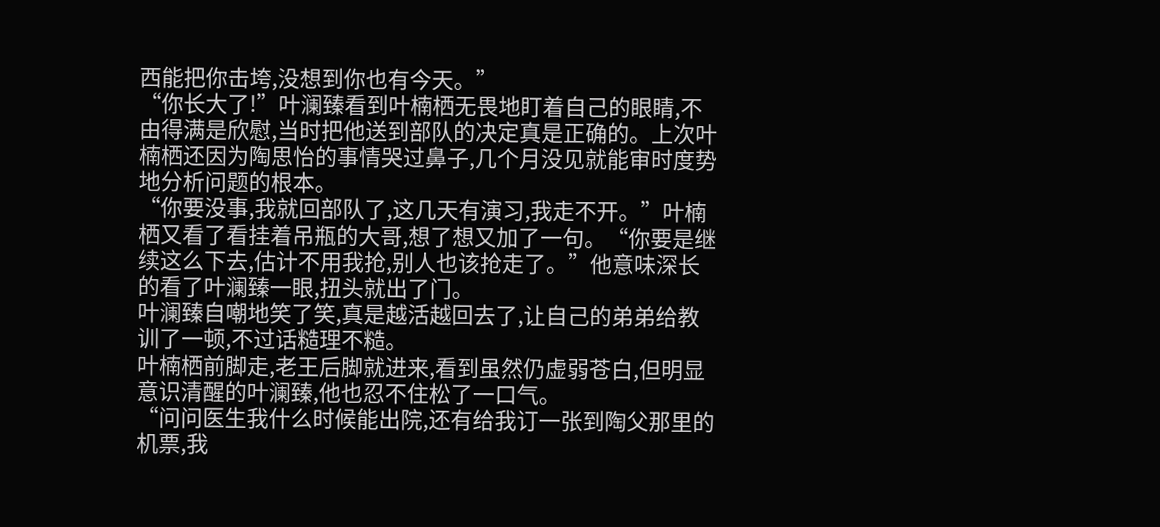西能把你击垮,没想到你也有今天。”
“你长大了!”叶澜臻看到叶楠栖无畏地盯着自己的眼睛,不由得满是欣慰,当时把他送到部队的决定真是正确的。上次叶楠栖还因为陶思怡的事情哭过鼻子,几个月没见就能审时度势地分析问题的根本。
“你要没事,我就回部队了,这几天有演习,我走不开。”叶楠栖又看了看挂着吊瓶的大哥,想了想又加了一句。“你要是继续这么下去,估计不用我抢,别人也该抢走了。”他意味深长的看了叶澜臻一眼,扭头就出了门。
叶澜臻自嘲地笑了笑,真是越活越回去了,让自己的弟弟给教训了一顿,不过话糙理不糙。
叶楠栖前脚走,老王后脚就进来,看到虽然仍虚弱苍白,但明显意识清醒的叶澜臻,他也忍不住松了一口气。
“问问医生我什么时候能出院,还有给我订一张到陶父那里的机票,我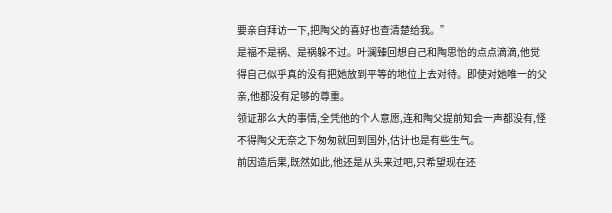要亲自拜访一下,把陶父的喜好也查清楚给我。”
是福不是祸、是祸躲不过。叶澜臻回想自己和陶思怡的点点滴滴,他觉得自己似乎真的没有把她放到平等的地位上去对待。即使对她唯一的父亲,他都没有足够的尊重。
领证那么大的事情,全凭他的个人意愿,连和陶父提前知会一声都没有,怪不得陶父无奈之下匆匆就回到国外,估计也是有些生气。
前因造后果,既然如此,他还是从头来过吧,只希望现在还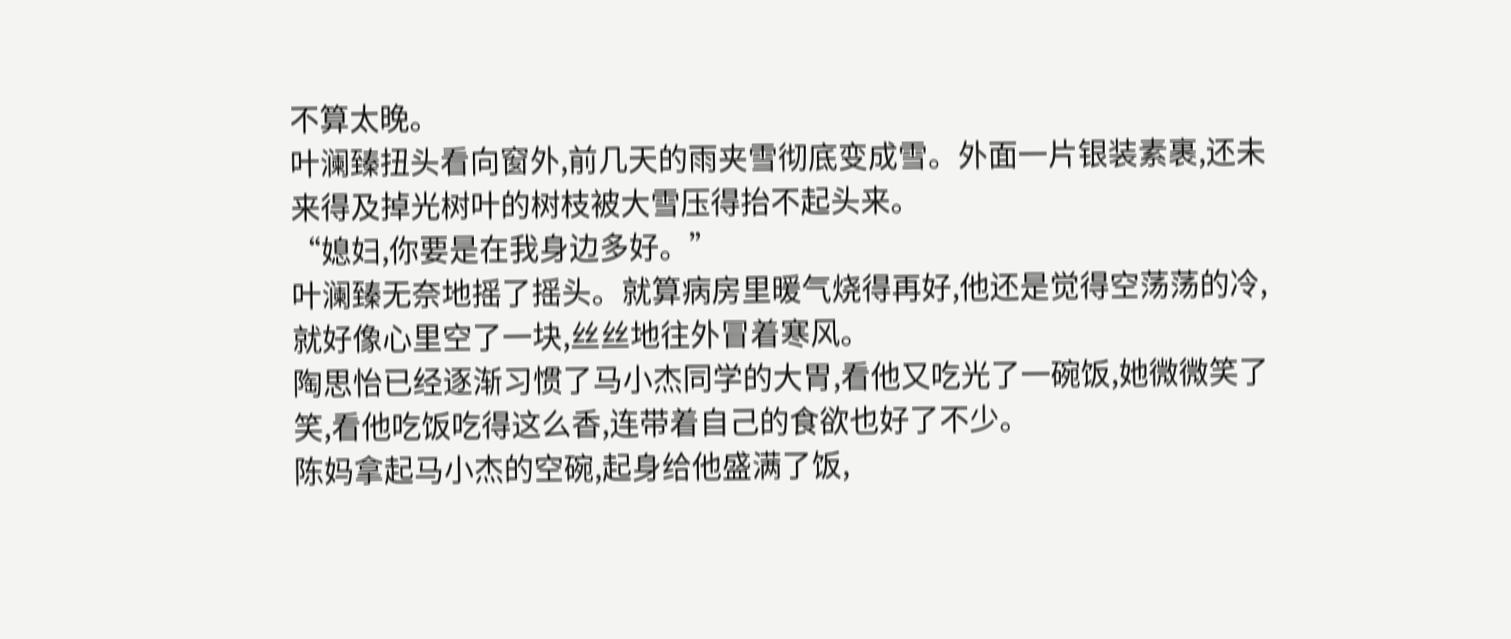不算太晚。
叶澜臻扭头看向窗外,前几天的雨夹雪彻底变成雪。外面一片银装素裹,还未来得及掉光树叶的树枝被大雪压得抬不起头来。
“媳妇,你要是在我身边多好。”
叶澜臻无奈地摇了摇头。就算病房里暖气烧得再好,他还是觉得空荡荡的冷,就好像心里空了一块,丝丝地往外冒着寒风。
陶思怡已经逐渐习惯了马小杰同学的大胃,看他又吃光了一碗饭,她微微笑了笑,看他吃饭吃得这么香,连带着自己的食欲也好了不少。
陈妈拿起马小杰的空碗,起身给他盛满了饭,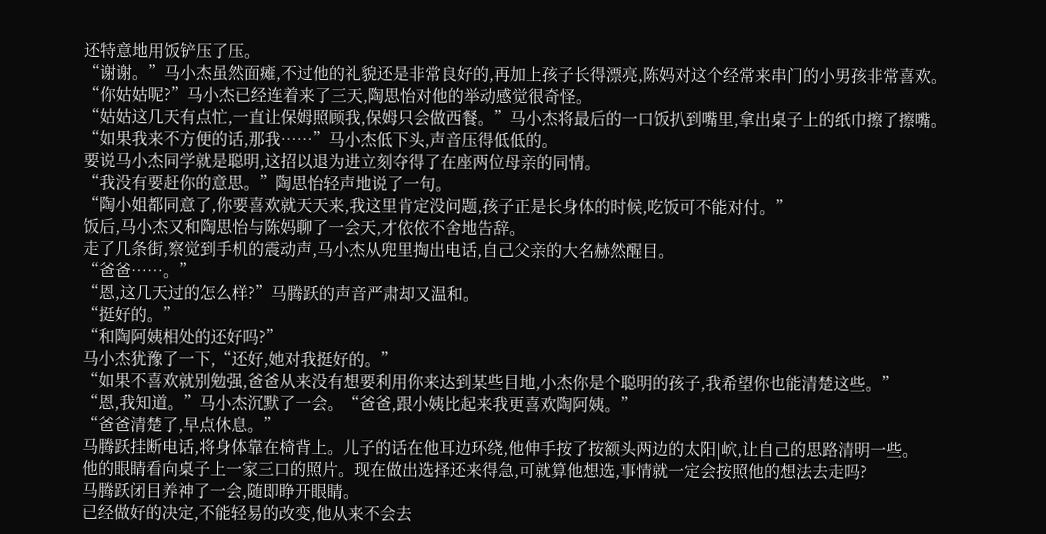还特意地用饭铲压了压。
“谢谢。”马小杰虽然面瘫,不过他的礼貌还是非常良好的,再加上孩子长得漂亮,陈妈对这个经常来串门的小男孩非常喜欢。
“你姑姑呢?”马小杰已经连着来了三天,陶思怡对他的举动感觉很奇怪。
“姑姑这几天有点忙,一直让保姆照顾我,保姆只会做西餐。”马小杰将最后的一口饭扒到嘴里,拿出桌子上的纸巾擦了擦嘴。
“如果我来不方便的话,那我……”马小杰低下头,声音压得低低的。
要说马小杰同学就是聪明,这招以退为进立刻夺得了在座两位母亲的同情。
“我没有要赶你的意思。”陶思怡轻声地说了一句。
“陶小姐都同意了,你要喜欢就天天来,我这里肯定没问题,孩子正是长身体的时候,吃饭可不能对付。”
饭后,马小杰又和陶思怡与陈妈聊了一会天,才依依不舍地告辞。
走了几条街,察觉到手机的震动声,马小杰从兜里掏出电话,自己父亲的大名赫然醒目。
“爸爸……。”
“恩,这几天过的怎么样?”马腾跃的声音严肃却又温和。
“挺好的。”
“和陶阿姨相处的还好吗?”
马小杰犹豫了一下,“还好,她对我挺好的。”
“如果不喜欢就别勉强,爸爸从来没有想要利用你来达到某些目地,小杰你是个聪明的孩子,我希望你也能清楚这些。”
“恩,我知道。”马小杰沉默了一会。“爸爸,跟小姨比起来我更喜欢陶阿姨。”
“爸爸清楚了,早点休息。”
马腾跃挂断电话,将身体靠在椅背上。儿子的话在他耳边环绕,他伸手按了按额头两边的太阳|岤,让自己的思路清明一些。
他的眼睛看向桌子上一家三口的照片。现在做出选择还来得急,可就算他想选,事情就一定会按照他的想法去走吗?
马腾跃闭目养神了一会,随即睁开眼睛。
已经做好的决定,不能轻易的改变,他从来不会去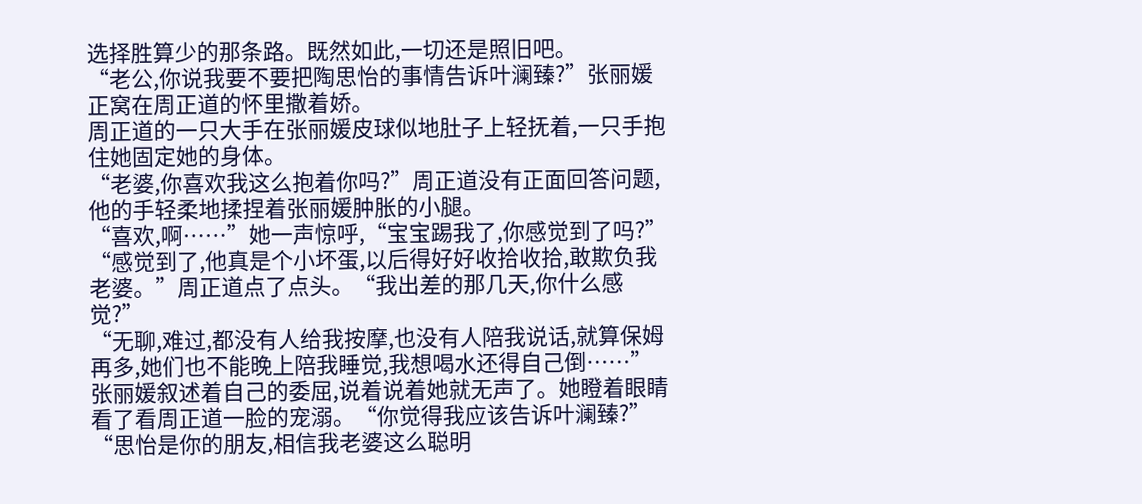选择胜算少的那条路。既然如此,一切还是照旧吧。
“老公,你说我要不要把陶思怡的事情告诉叶澜臻?”张丽媛正窝在周正道的怀里撒着娇。
周正道的一只大手在张丽媛皮球似地肚子上轻抚着,一只手抱住她固定她的身体。
“老婆,你喜欢我这么抱着你吗?”周正道没有正面回答问题,他的手轻柔地揉捏着张丽媛肿胀的小腿。
“喜欢,啊……”她一声惊呼,“宝宝踢我了,你感觉到了吗?”
“感觉到了,他真是个小坏蛋,以后得好好收拾收拾,敢欺负我老婆。”周正道点了点头。“我出差的那几天,你什么感觉?”
“无聊,难过,都没有人给我按摩,也没有人陪我说话,就算保姆再多,她们也不能晚上陪我睡觉,我想喝水还得自己倒……”
张丽媛叙述着自己的委屈,说着说着她就无声了。她瞪着眼睛看了看周正道一脸的宠溺。“你觉得我应该告诉叶澜臻?”
“思怡是你的朋友,相信我老婆这么聪明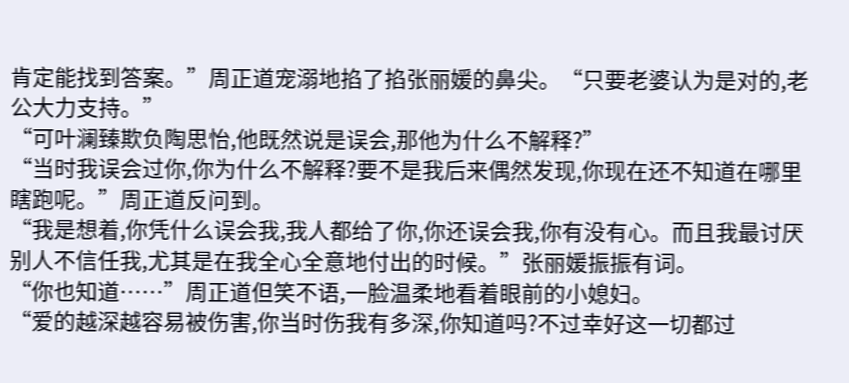肯定能找到答案。”周正道宠溺地掐了掐张丽媛的鼻尖。“只要老婆认为是对的,老公大力支持。”
“可叶澜臻欺负陶思怡,他既然说是误会,那他为什么不解释?”
“当时我误会过你,你为什么不解释?要不是我后来偶然发现,你现在还不知道在哪里瞎跑呢。”周正道反问到。
“我是想着,你凭什么误会我,我人都给了你,你还误会我,你有没有心。而且我最讨厌别人不信任我,尤其是在我全心全意地付出的时候。”张丽媛振振有词。
“你也知道……”周正道但笑不语,一脸温柔地看着眼前的小媳妇。
“爱的越深越容易被伤害,你当时伤我有多深,你知道吗?不过幸好这一切都过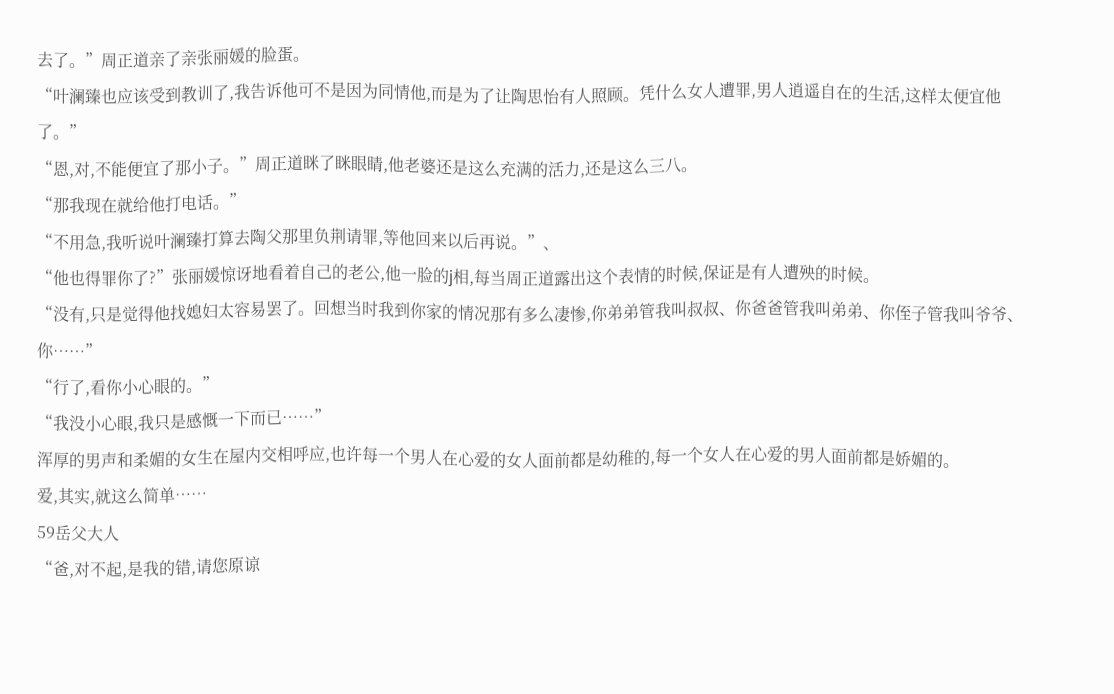去了。”周正道亲了亲张丽媛的脸蛋。
“叶澜臻也应该受到教训了,我告诉他可不是因为同情他,而是为了让陶思怡有人照顾。凭什么女人遭罪,男人逍遥自在的生活,这样太便宜他了。”
“恩,对,不能便宜了那小子。”周正道眯了眯眼睛,他老婆还是这么充满的活力,还是这么三八。
“那我现在就给他打电话。”
“不用急,我听说叶澜臻打算去陶父那里负荆请罪,等他回来以后再说。”、
“他也得罪你了?”张丽媛惊讶地看着自己的老公,他一脸的j相,每当周正道露出这个表情的时候,保证是有人遭殃的时候。
“没有,只是觉得他找媳妇太容易罢了。回想当时我到你家的情况那有多么凄惨,你弟弟管我叫叔叔、你爸爸管我叫弟弟、你侄子管我叫爷爷、你……”
“行了,看你小心眼的。”
“我没小心眼,我只是感慨一下而已……”
浑厚的男声和柔媚的女生在屋内交相呼应,也许每一个男人在心爱的女人面前都是幼稚的,每一个女人在心爱的男人面前都是娇媚的。
爱,其实,就这么简单……
59岳父大人
“爸,对不起,是我的错,请您原谅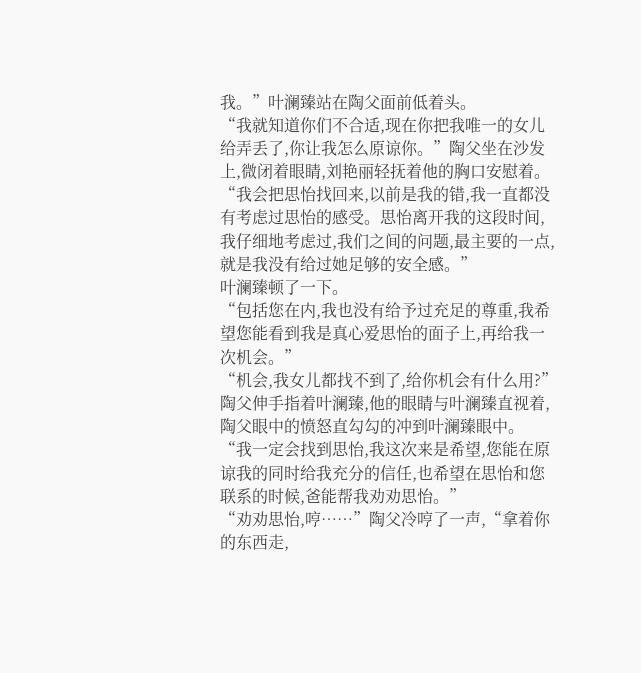我。”叶澜臻站在陶父面前低着头。
“我就知道你们不合适,现在你把我唯一的女儿给弄丢了,你让我怎么原谅你。”陶父坐在沙发上,微闭着眼睛,刘艳丽轻抚着他的胸口安慰着。
“我会把思怡找回来,以前是我的错,我一直都没有考虑过思怡的感受。思怡离开我的这段时间,我仔细地考虑过,我们之间的问题,最主要的一点,就是我没有给过她足够的安全感。”
叶澜臻顿了一下。
“包括您在内,我也没有给予过充足的尊重,我希望您能看到我是真心爱思怡的面子上,再给我一次机会。”
“机会,我女儿都找不到了,给你机会有什么用?”陶父伸手指着叶澜臻,他的眼睛与叶澜臻直视着,陶父眼中的愤怒直勾勾的冲到叶澜臻眼中。
“我一定会找到思怡,我这次来是希望,您能在原谅我的同时给我充分的信任,也希望在思怡和您联系的时候,爸能帮我劝劝思怡。”
“劝劝思怡,哼……”陶父冷哼了一声,“拿着你的东西走,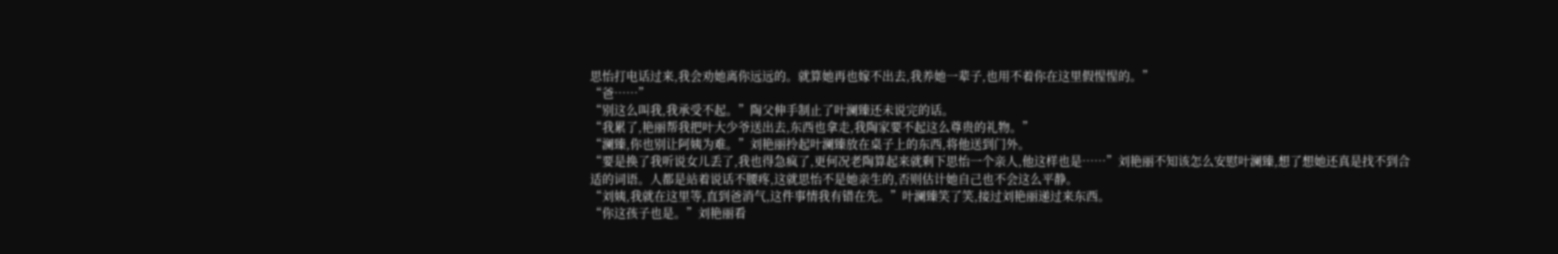思怡打电话过来,我会劝她离你远远的。就算她再也嫁不出去,我养她一辈子,也用不着你在这里假惺惺的。”
“爸……”
“别这么叫我,我承受不起。”陶父伸手制止了叶澜臻还未说完的话。
“我累了,艳丽帮我把叶大少爷送出去,东西也拿走,我陶家要不起这么尊贵的礼物。”
“澜臻,你也别让阿姨为难。”刘艳丽拎起叶澜臻放在桌子上的东西,将他送到门外。
“要是换了我听说女儿丢了,我也得急疯了,更何况老陶算起来就剩下思怡一个亲人,他这样也是……”刘艳丽不知该怎么安慰叶澜臻,想了想她还真是找不到合适的词语。人都是站着说话不腰疼,这就思怡不是她亲生的,否则估计她自己也不会这么平静。
“刘姨,我就在这里等,直到爸消气,这件事情我有错在先。”叶澜臻笑了笑,接过刘艳丽递过来东西。
“你这孩子也是。”刘艳丽看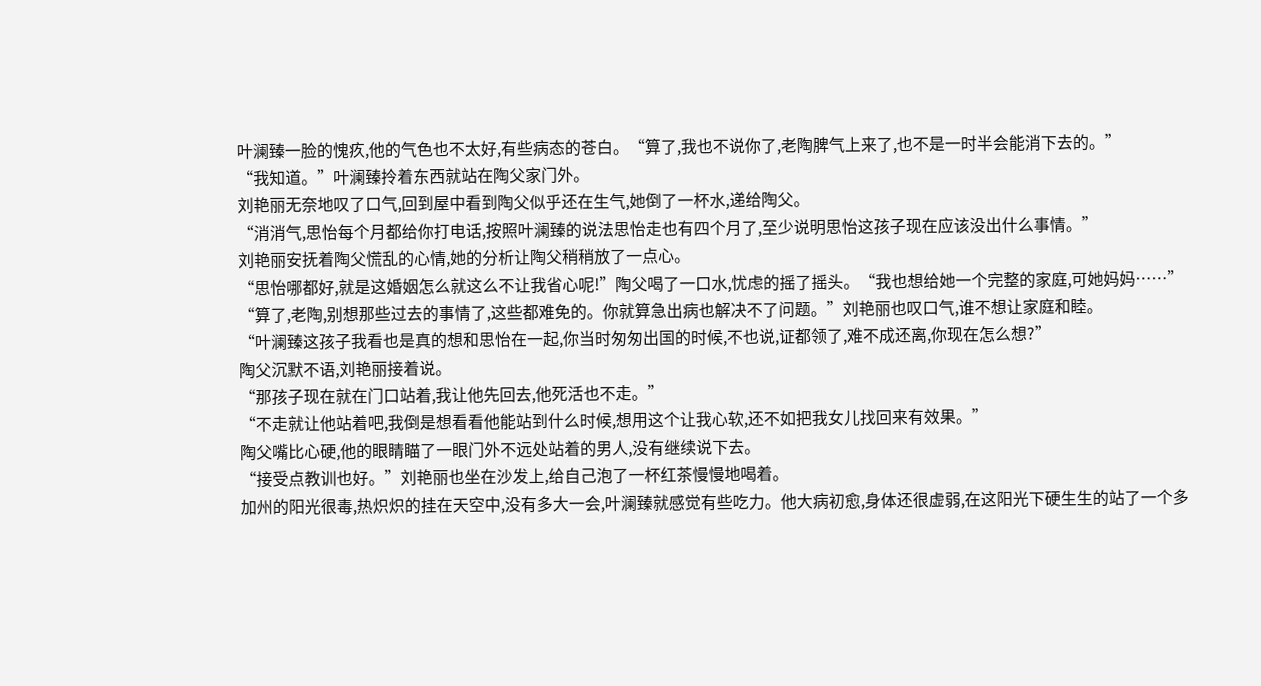叶澜臻一脸的愧疚,他的气色也不太好,有些病态的苍白。“算了,我也不说你了,老陶脾气上来了,也不是一时半会能消下去的。”
“我知道。”叶澜臻拎着东西就站在陶父家门外。
刘艳丽无奈地叹了口气,回到屋中看到陶父似乎还在生气,她倒了一杯水,递给陶父。
“消消气,思怡每个月都给你打电话,按照叶澜臻的说法思怡走也有四个月了,至少说明思怡这孩子现在应该没出什么事情。”
刘艳丽安抚着陶父慌乱的心情,她的分析让陶父稍稍放了一点心。
“思怡哪都好,就是这婚姻怎么就这么不让我省心呢!”陶父喝了一口水,忧虑的摇了摇头。“我也想给她一个完整的家庭,可她妈妈……”
“算了,老陶,别想那些过去的事情了,这些都难免的。你就算急出病也解决不了问题。”刘艳丽也叹口气,谁不想让家庭和睦。
“叶澜臻这孩子我看也是真的想和思怡在一起,你当时匆匆出国的时候,不也说,证都领了,难不成还离,你现在怎么想?”
陶父沉默不语,刘艳丽接着说。
“那孩子现在就在门口站着,我让他先回去,他死活也不走。”
“不走就让他站着吧,我倒是想看看他能站到什么时候,想用这个让我心软,还不如把我女儿找回来有效果。”
陶父嘴比心硬,他的眼睛瞄了一眼门外不远处站着的男人,没有继续说下去。
“接受点教训也好。”刘艳丽也坐在沙发上,给自己泡了一杯红茶慢慢地喝着。
加州的阳光很毒,热炽炽的挂在天空中,没有多大一会,叶澜臻就感觉有些吃力。他大病初愈,身体还很虚弱,在这阳光下硬生生的站了一个多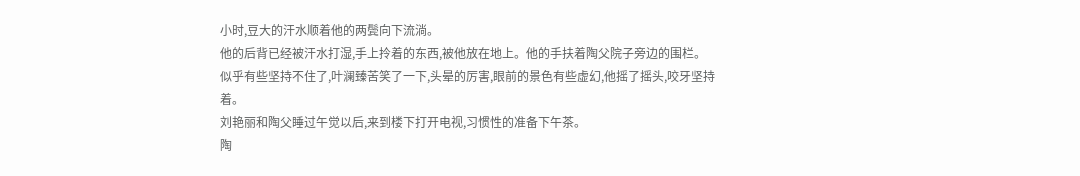小时,豆大的汗水顺着他的两鬓向下流淌。
他的后背已经被汗水打湿,手上拎着的东西,被他放在地上。他的手扶着陶父院子旁边的围栏。
似乎有些坚持不住了,叶澜臻苦笑了一下,头晕的厉害,眼前的景色有些虚幻,他摇了摇头,咬牙坚持着。
刘艳丽和陶父睡过午觉以后,来到楼下打开电视,习惯性的准备下午茶。
陶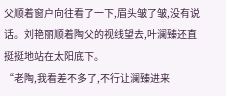父顺着窗户向往看了一下,眉头皱了皱,没有说话。刘艳丽顺着陶父的视线望去,叶澜臻还直挺挺地站在太阳底下。
“老陶,我看差不多了,不行让澜臻进来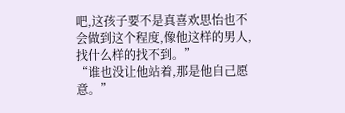吧,这孩子要不是真喜欢思怡也不会做到这个程度,像他这样的男人,找什么样的找不到。”
“谁也没让他站着,那是他自己愿意。”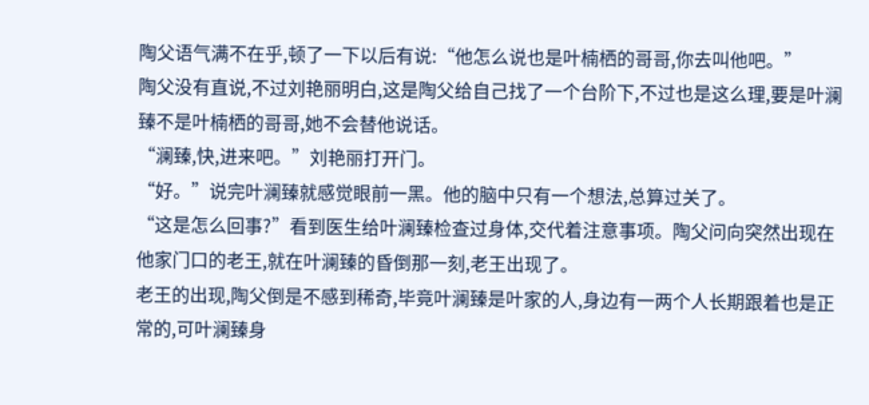陶父语气满不在乎,顿了一下以后有说:“他怎么说也是叶楠栖的哥哥,你去叫他吧。”
陶父没有直说,不过刘艳丽明白,这是陶父给自己找了一个台阶下,不过也是这么理,要是叶澜臻不是叶楠栖的哥哥,她不会替他说话。
“澜臻,快,进来吧。”刘艳丽打开门。
“好。”说完叶澜臻就感觉眼前一黑。他的脑中只有一个想法,总算过关了。
“这是怎么回事?”看到医生给叶澜臻检查过身体,交代着注意事项。陶父问向突然出现在他家门口的老王,就在叶澜臻的昏倒那一刻,老王出现了。
老王的出现,陶父倒是不感到稀奇,毕竟叶澜臻是叶家的人,身边有一两个人长期跟着也是正常的,可叶澜臻身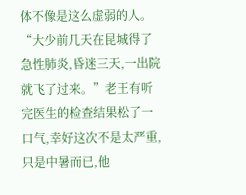体不像是这么虚弱的人。
“大少前几天在昆城得了急性肺炎,昏迷三天,一出院就飞了过来。”老王有听完医生的检查结果松了一口气,幸好这次不是太严重,只是中暑而已,他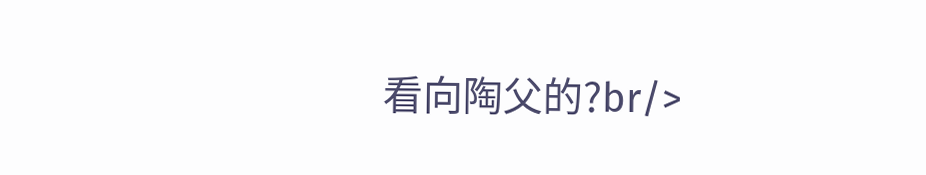看向陶父的?br/>